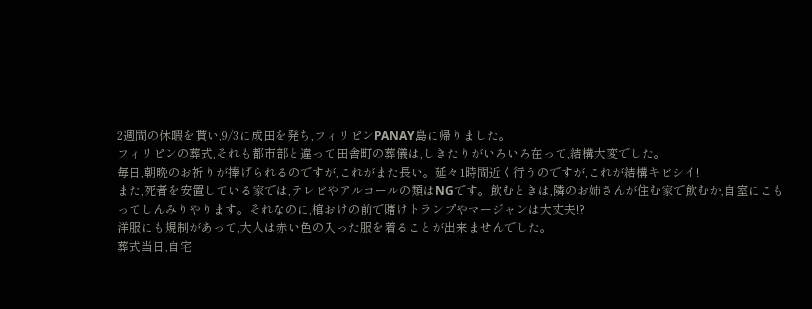2週間の休暇を貰い,9/3に成田を発ち,フィリピンPANAY島に帰りました。
フィリピンの葬式,それも都市部と違って田舎町の葬儀は,しきたりがいろいろ在って,結構大変でした。
毎日,朝晩のお祈りが捧げられるのですが,これがまた長い。延々1時間近く行うのですが,これが結構キビシイ!
また,死者を安置している家では,テレビやアルコールの類はNGです。飲むときは,隣のお姉さんが住む家で飲むか,自室にこもってしんみりやります。それなのに,棺おけの前で賭けトランプやマージャンは大丈夫!?
洋服にも規制があって,大人は赤い色の入った服を着ることが出来ませんでした。
葬式当日,自宅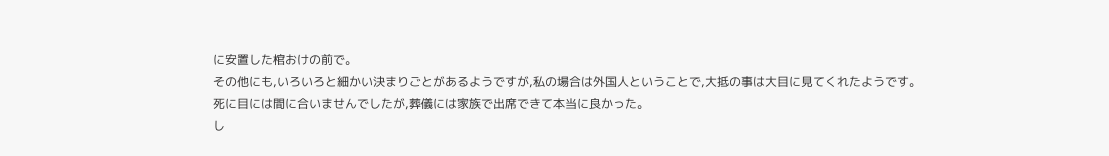に安置した棺おけの前で。
その他にも,いろいろと細かい決まりごとがあるようですが,私の場合は外国人ということで,大抵の事は大目に見てくれたようです。
死に目には間に合いませんでしたが,葬儀には家族で出席できて本当に良かった。
し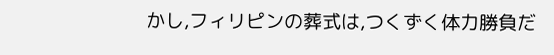かし,フィリピンの葬式は,つくずく体力勝負だ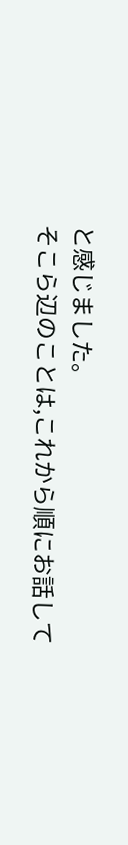と感じました。
そこら辺のことは,これから順にお話して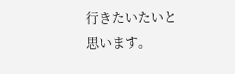行きたいたいと思います。